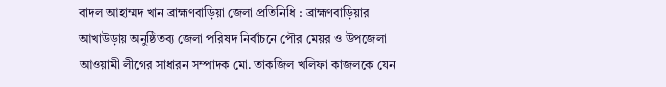বাদল আহাম্মদ খান ব্রাহ্মণবাড়িয়া জেলা প্রতিনিধি : ব্রাহ্মণবাড়িয়ার আখাউড়ায় অনুষ্ঠিতব্য জেলা পরিষদ নির্বাচনে পৌর মেয়র ও উপজেলা আওয়ামী লীগের সাধারন সম্পাদক মো. তাকজিল খলিফা কাজলকে যেন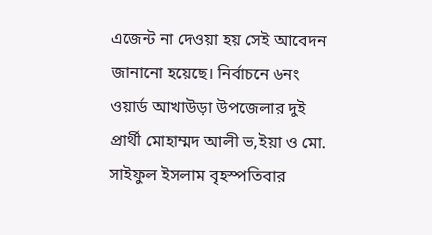এজেন্ট না দেওয়া হয় সেই আবেদন জানানো হয়েছে। নির্বাচনে ৬নং ওয়ার্ড আখাউড়া উপজেলার দুই প্রার্থী মোহাম্মদ আলী ভ‚ইয়া ও মো. সাইফুল ইসলাম বৃহস্পতিবার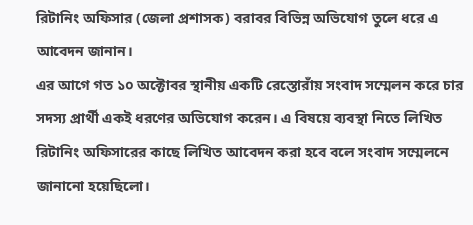রিটানিং অফিসার (জেলা প্রশাসক) বরাবর বিভিন্ন অভিযোগ তুলে ধরে এ আবেদন জানান।
এর আগে গত ১০ অক্টোবর স্থানীয় একটি রেস্তোরাঁয় সংবাদ সম্মেলন করে চার সদস্য প্রার্থী একই ধরণের অভিযোগ করেন। এ বিষয়ে ব্যবস্থা নিতে লিখিত রিটানিং অফিসারের কাছে লিখিত আবেদন করা হবে বলে সংবাদ সম্মেলনে জানানো হয়েছিলো।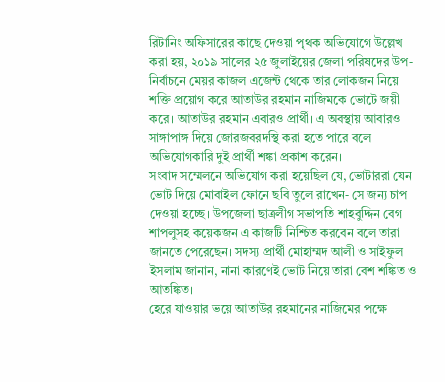রিটানিং অফিসারের কাছে দেওয়া পৃথক অভিযোগে উল্লেখ করা হয়, ২০১৯ সালের ২৫ জুলাইয়ের জেলা পরিষদের উপ-নির্বাচনে মেয়র কাজল এজেন্ট থেকে তার লোকজন নিয়ে শক্তি প্রয়োগ করে আতাউর রহমান নাজিমকে ভোটে জয়ী করে। আতাউর রহমান এবারও প্রার্থী। এ অবস্থায় আবারও সাঙ্গাপাঙ্গ দিয়ে জোরজবরদস্থি করা হতে পারে বলে অভিযোগকারি দুই প্রার্থী শঙ্কা প্রকাশ করেন।
সংবাদ সম্মেলনে অভিযোগ করা হয়েছিল যে, ভোটাররা যেন ভোট দিয়ে মোবাইল ফোনে ছবি তুলে রাখেন- সে জন্য চাপ দেওয়া হচ্ছে। উপজেলা ছাত্রলীগ সভাপতি শাহবুদ্দিন বেগ শাপলুসহ কয়েকজন এ কাজটি নিশ্চিত করবেন বলে তারা জানতে পেরেছেন। সদস্য প্রার্থী মোহাম্মদ আলী ও সাইফুল ইসলাম জানান, নানা কারণেই ভোট নিয়ে তারা বেশ শঙ্কিত ও আতঙ্কিত।
হেরে যাওয়ার ভয়ে আতাউর রহমানের নাজিমের পক্ষে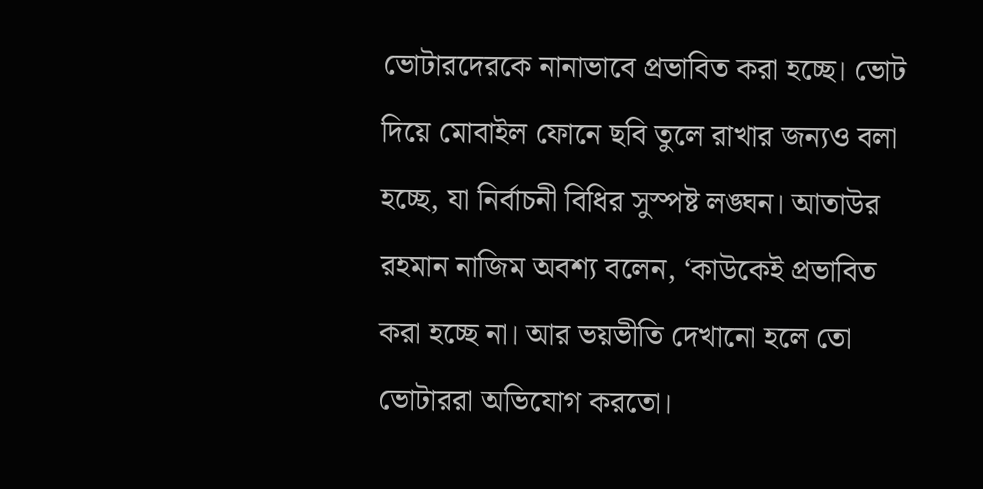ভোটারদেরকে নানাভাবে প্রভাবিত করা হচ্ছে। ভোট দিয়ে মোবাইল ফোনে ছবি তুলে রাখার জন্যও বলা হচ্ছে, যা নির্বাচনী বিধির সুস্পষ্ট লঙ্ঘন। আতাউর রহমান নাজিম অবশ্য বলেন, ‘কাউকেই প্রভাবিত করা হচ্ছে না। আর ভয়ভীতি দেখানো হলে তো ভোটাররা অভিযোগ করতো।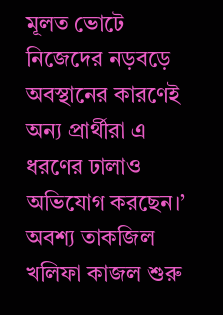মূলত ভোটে নিজেদের নড়বড়ে অবস্থানের কারণেই অন্য প্রার্থীরা এ ধরণের ঢালাও অভিযোগ করছেন।’
অবশ্য তাকজিল খলিফা কাজল শুরু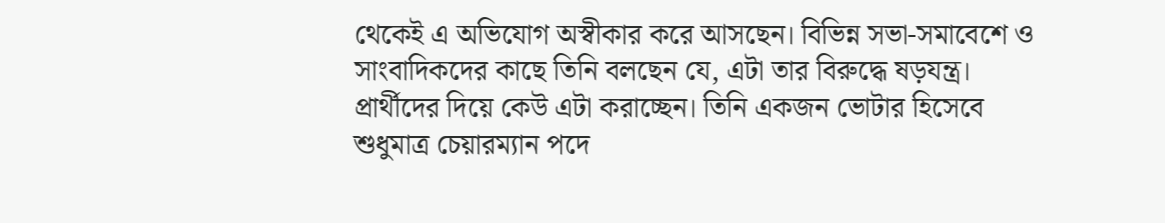থেকেই এ অভিযোগ অস্বীকার করে আসছেন। বিভিন্ন সভা-সমাবেশে ও সাংবাদিকদের কাছে তিনি বলছেন যে, এটা তার বিরুদ্ধে ষড়যন্ত্র। প্রার্থীদের দিয়ে কেউ এটা করাচ্ছেন। তিনি একজন ভোটার হিসেবে শুধুমাত্র চেয়ারম্যান পদে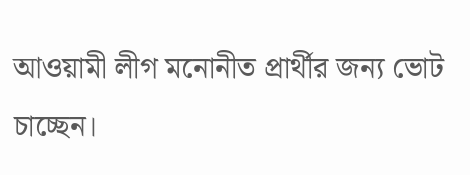আওয়ামী লীগ মনোনীত প্রার্থীর জন্য ভোট চাচ্ছেন।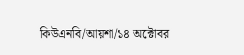কিউএনবি/আয়শা/১৪ অক্টোবর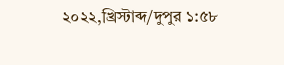২০২২,খ্রিস্টাব্দ/দুপুর ১:৫৮